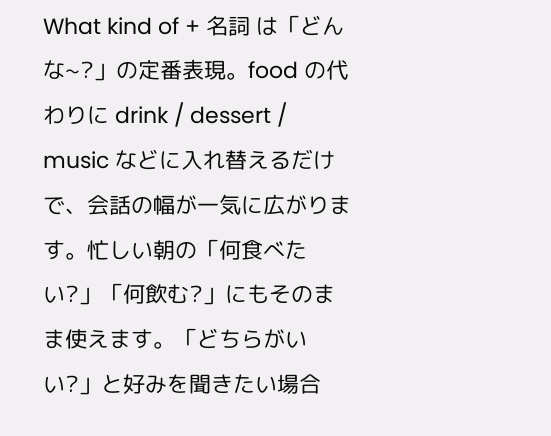What kind of + 名詞 は「どんな~?」の定番表現。food の代わりに drink / dessert / music などに入れ替えるだけで、会話の幅が一気に広がります。忙しい朝の「何食べたい?」「何飲む?」にもそのまま使えます。「どちらがいい?」と好みを聞きたい場合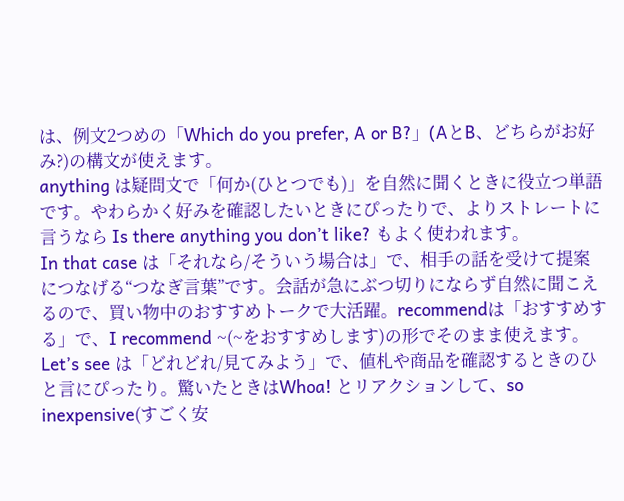は、例文2つめの「Which do you prefer, A or B?」(AとB、どちらがお好み?)の構文が使えます。
anything は疑問文で「何か(ひとつでも)」を自然に聞くときに役立つ単語です。やわらかく好みを確認したいときにぴったりで、よりストレートに言うなら Is there anything you don’t like? もよく使われます。
In that case は「それなら/そういう場合は」で、相手の話を受けて提案につなげる“つなぎ言葉”です。会話が急にぶつ切りにならず自然に聞こえるので、買い物中のおすすめトークで大活躍。recommendは「おすすめする」で、I recommend ~(~をおすすめします)の形でそのまま使えます。
Let’s see は「どれどれ/見てみよう」で、値札や商品を確認するときのひと言にぴったり。驚いたときはWhoa! とリアクションして、so inexpensive(すごく安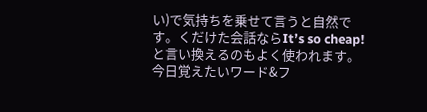い)で気持ちを乗せて言うと自然です。くだけた会話ならIt’s so cheap!と言い換えるのもよく使われます。
今日覚えたいワード&フ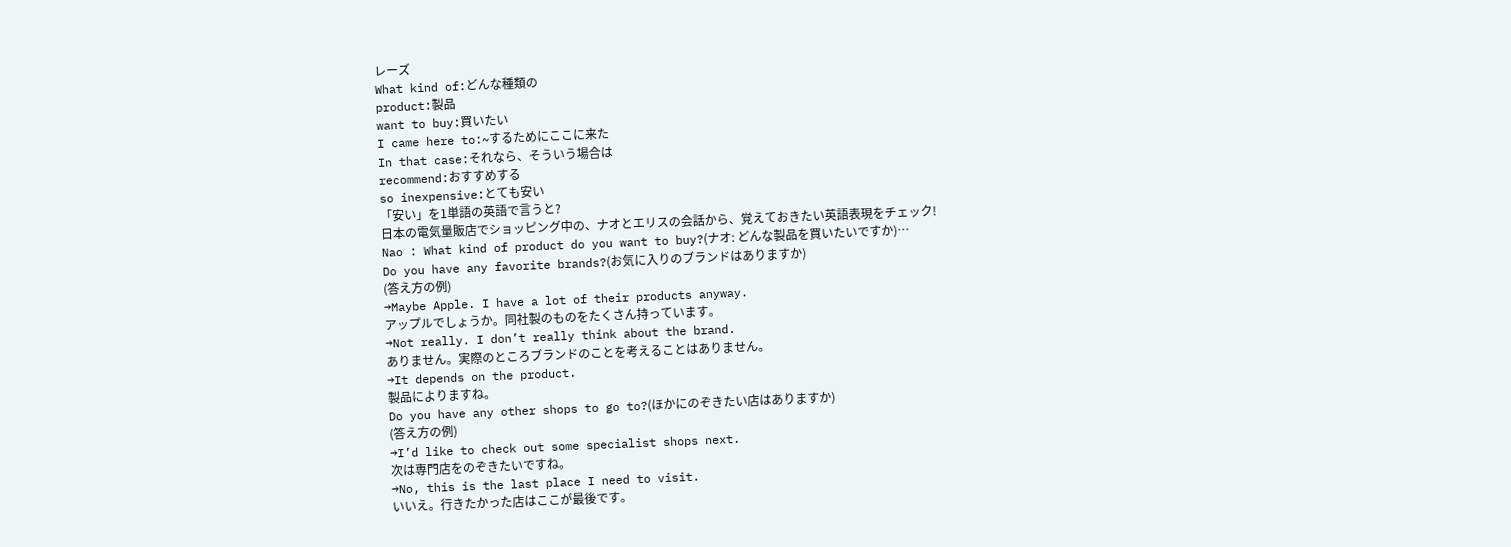レーズ
What kind of:どんな種類の
product:製品
want to buy:買いたい
I came here to:~するためにここに来た
In that case:それなら、そういう場合は
recommend:おすすめする
so inexpensive:とても安い
「安い」を1単語の英語で言うと?
日本の電気量販店でショッピング中の、ナオとエリスの会話から、覚えておきたい英語表現をチェック!
Nao : What kind of product do you want to buy?(ナオ: どんな製品を買いたいですか)…
Do you have any favorite brands?(お気に入りのブランドはありますか)
(答え方の例)
→Maybe Apple. I have a lot of their products anyway.
アップルでしょうか。同社製のものをたくさん持っています。
→Not really. I don’t really think about the brand.
ありません。実際のところブランドのことを考えることはありません。
→It depends on the product.
製品によりますね。
Do you have any other shops to go to?(ほかにのぞきたい店はありますか)
(答え方の例)
→I’d like to check out some specialist shops next.
次は専門店をのぞきたいですね。
→No, this is the last place I need to visit.
いいえ。行きたかった店はここが最後です。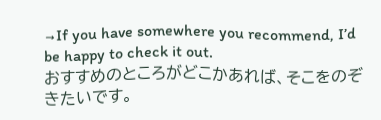→If you have somewhere you recommend, I’d be happy to check it out.
おすすめのところがどこかあれば、そこをのぞきたいです。